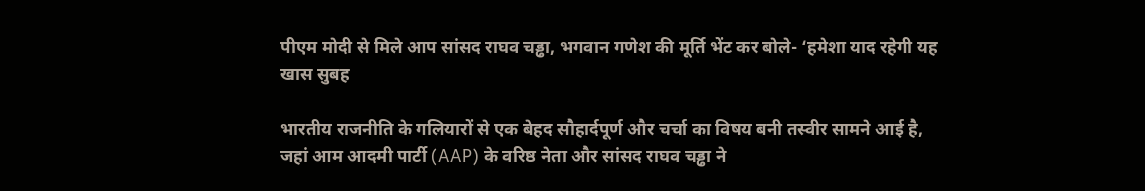पीएम मोदी से मिले आप सांसद राघव चड्ढा, भगवान गणेश की मूर्ति भेंट कर बोले- ‘हमेशा याद रहेगी यह खास सुबह

भारतीय राजनीति के गलियारों से एक बेहद सौहार्दपूर्ण और चर्चा का विषय बनी तस्वीर सामने आई है, जहां आम आदमी पार्टी (AAP) के वरिष्ठ नेता और सांसद राघव चड्ढा ने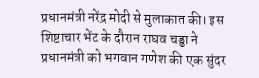प्रधानमंत्री नरेंद्र मोदी से मुलाकात की। इस शिष्टाचार भेंट के दौरान राघव चड्ढा ने प्रधानमंत्री को भगवान गणेश की एक सुंदर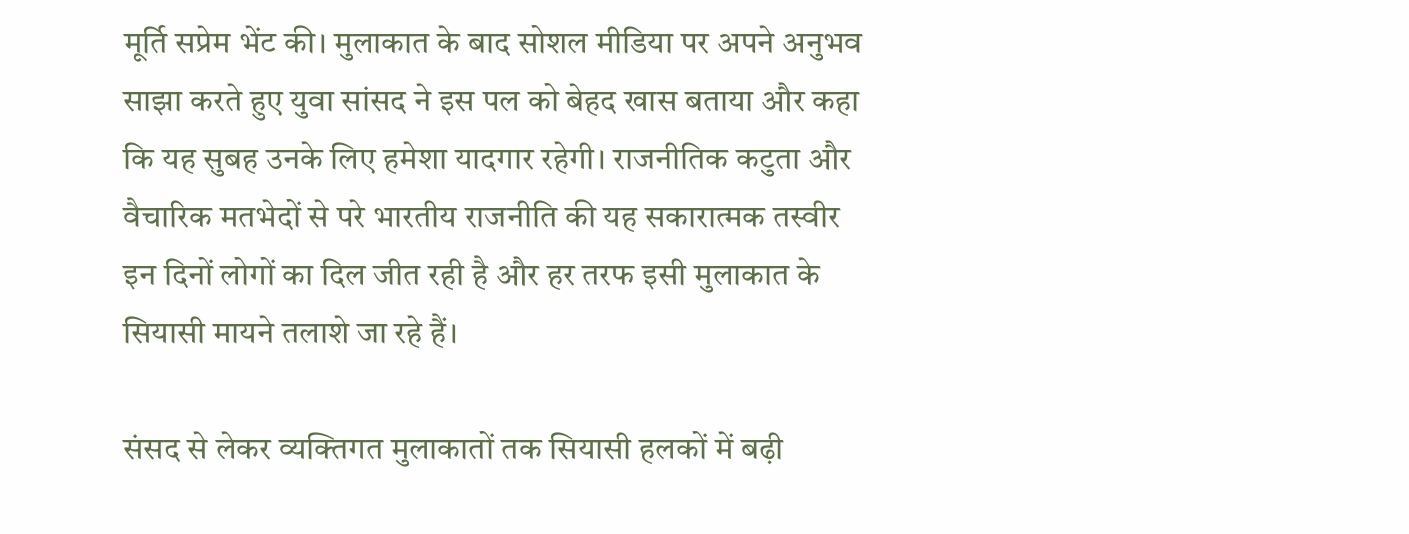मूर्ति सप्रेम भेंट की। मुलाकात के बाद सोशल मीडिया पर अपने अनुभव साझा करते हुए युवा सांसद ने इस पल को बेहद खास बताया और कहा कि यह सुबह उनके लिए हमेशा यादगार रहेगी। राजनीतिक कटुता और वैचारिक मतभेदों से परे भारतीय राजनीति की यह सकारात्मक तस्वीर इन दिनों लोगों का दिल जीत रही है और हर तरफ इसी मुलाकात के सियासी मायने तलाशे जा रहे हैं।

संसद से लेकर व्यक्तिगत मुलाकातों तक सियासी हलकों में बढ़ी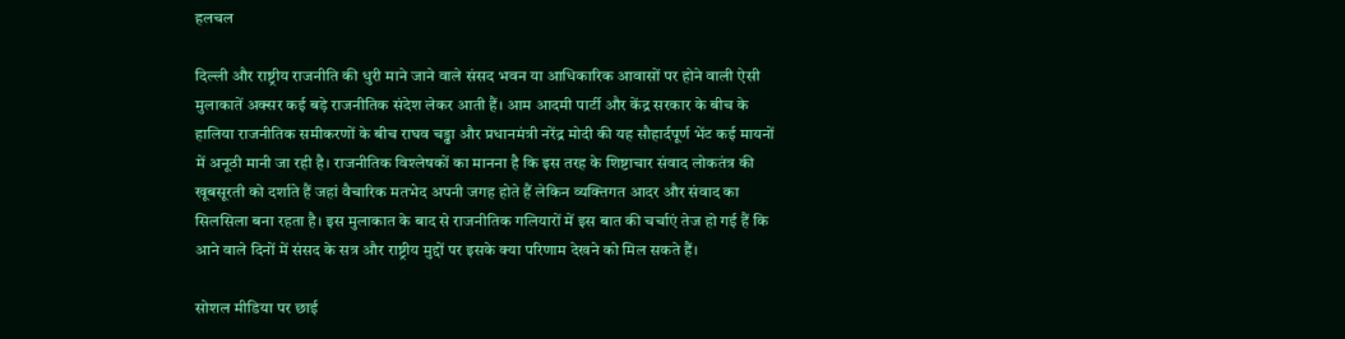हलचल

दिल्ली और राष्ट्रीय राजनीति की धुरी माने जाने वाले संसद भवन या आधिकारिक आवासों पर होने वाली ऐसी मुलाकातें अक्सर कई बड़े राजनीतिक संदेश लेकर आती हैं। आम आदमी पार्टी और केंद्र सरकार के बीच के हालिया राजनीतिक समीकरणों के बीच राघव चड्ढा और प्रधानमंत्री नरेंद्र मोदी की यह सौहार्दपूर्ण भेंट कई मायनों में अनूठी मानी जा रही है। राजनीतिक विश्लेषकों का मानना है कि इस तरह के शिष्टाचार संवाद लोकतंत्र की खूबसूरती को दर्शाते हैं जहां वैचारिक मतभेद अपनी जगह होते हैं लेकिन व्यक्तिगत आदर और संवाद का सिलसिला बना रहता है। इस मुलाकात के बाद से राजनीतिक गलियारों में इस बात की चर्चाएं तेज हो गई हैं कि आने वाले दिनों में संसद के सत्र और राष्ट्रीय मुद्दों पर इसके क्या परिणाम देखने को मिल सकते हैं।

सोशल मीडिया पर छाई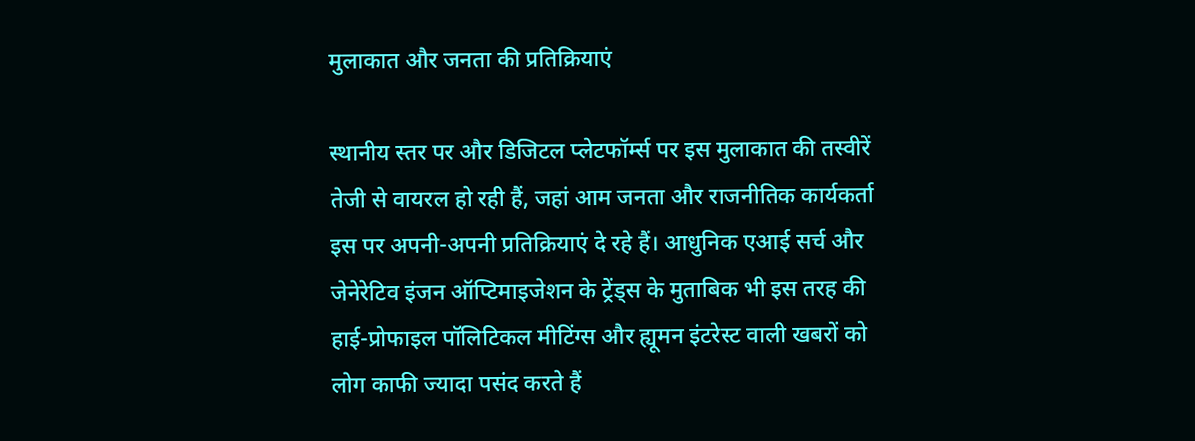मुलाकात और जनता की प्रतिक्रियाएं

स्थानीय स्तर पर और डिजिटल प्लेटफॉर्म्स पर इस मुलाकात की तस्वीरें तेजी से वायरल हो रही हैं, जहां आम जनता और राजनीतिक कार्यकर्ता इस पर अपनी-अपनी प्रतिक्रियाएं दे रहे हैं। आधुनिक एआई सर्च और जेनेरेटिव इंजन ऑप्टिमाइजेशन के ट्रेंड्स के मुताबिक भी इस तरह की हाई-प्रोफाइल पॉलिटिकल मीटिंग्स और ह्यूमन इंटरेस्ट वाली खबरों को लोग काफी ज्यादा पसंद करते हैं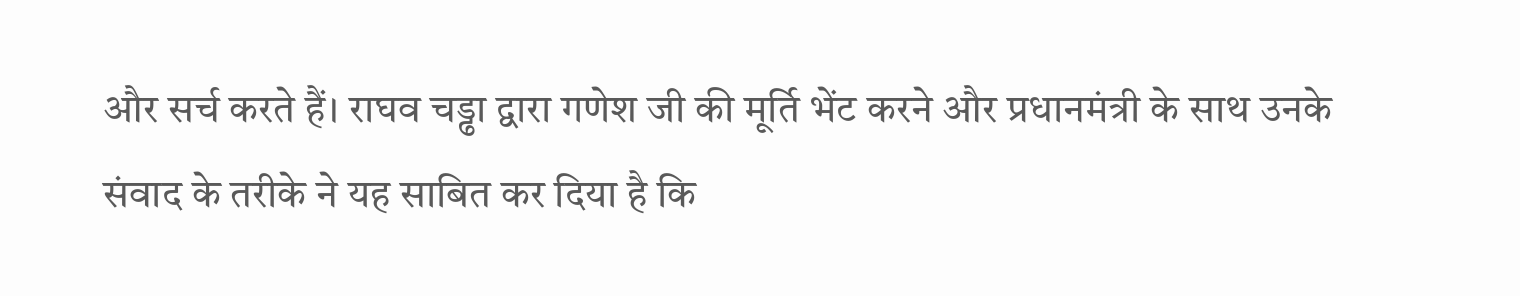और सर्च करते हैं। राघव चड्ढा द्वारा गणेश जी की मूर्ति भेंट करने और प्रधानमंत्री के साथ उनके संवाद के तरीके ने यह साबित कर दिया है कि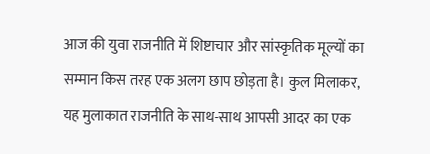आज की युवा राजनीति में शिष्टाचार और सांस्कृतिक मूल्यों का सम्मान किस तरह एक अलग छाप छोड़ता है। कुल मिलाकर, यह मुलाकात राजनीति के साथ-साथ आपसी आदर का एक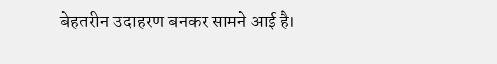बेहतरीन उदाहरण बनकर सामने आई है।